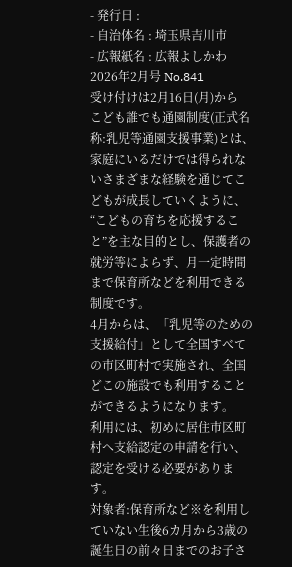- 発行日 :
- 自治体名 : 埼玉県吉川市
- 広報紙名 : 広報よしかわ 2026年2月号 No.841
受け付けは2月16日(月)から
こども誰でも通園制度(正式名称:乳児等通園支援事業)とは、家庭にいるだけでは得られないさまざまな経験を通じてこどもが成長していくように、“こどもの育ちを応援すること”を主な目的とし、保護者の就労等によらず、月一定時間まで保育所などを利用できる制度です。
4月からは、「乳児等のための支援給付」として全国すべての市区町村で実施され、全国どこの施設でも利用することができるようになります。
利用には、初めに居住市区町村へ支給認定の申請を行い、認定を受ける必要があります。
対象者:保育所など※を利用していない生後6カ月から3歳の誕生日の前々日までのお子さ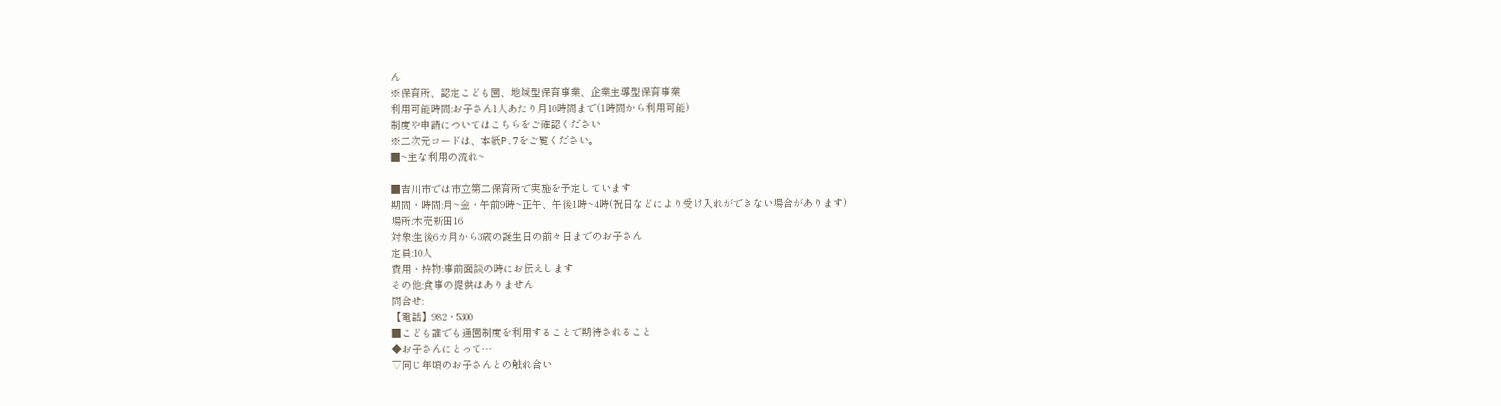ん
※保育所、認定こども園、地域型保育事業、企業主導型保育事業
利用可能時間:お子さん1人あたり月10時間まで(1時間から利用可能)
制度や申請についてはこちらをご確認ください
※二次元コードは、本紙P.7をご覧ください。
■~主な利用の流れ~

■吉川市では市立第二保育所で実施を予定しています
期間・時間:月~金・午前9時~正午、午後1時~4時(祝日などにより受け入れができない場合があります)
場所:木売新田16
対象:生後6カ月から3歳の誕生日の前々日までのお子さん
定員:10人
費用・持物:事前面談の時にお伝えします
その他:食事の提供はありません
問合せ:
【電話】982・5300
■こども誰でも通園制度を利用することで期待されること
◆お子さんにとって…
▽同じ年頃のお子さんとの触れ合い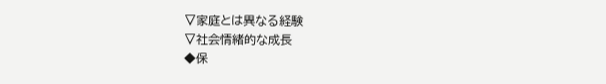▽家庭とは異なる経験
▽社会情緒的な成長
◆保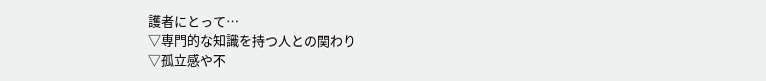護者にとって…
▽専門的な知識を持つ人との関わり
▽孤立感や不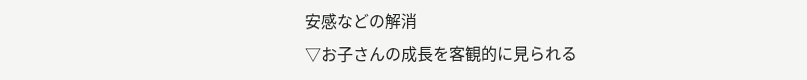安感などの解消
▽お子さんの成長を客観的に見られる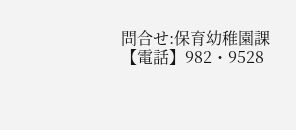問合せ:保育幼稚園課
【電話】982・9528